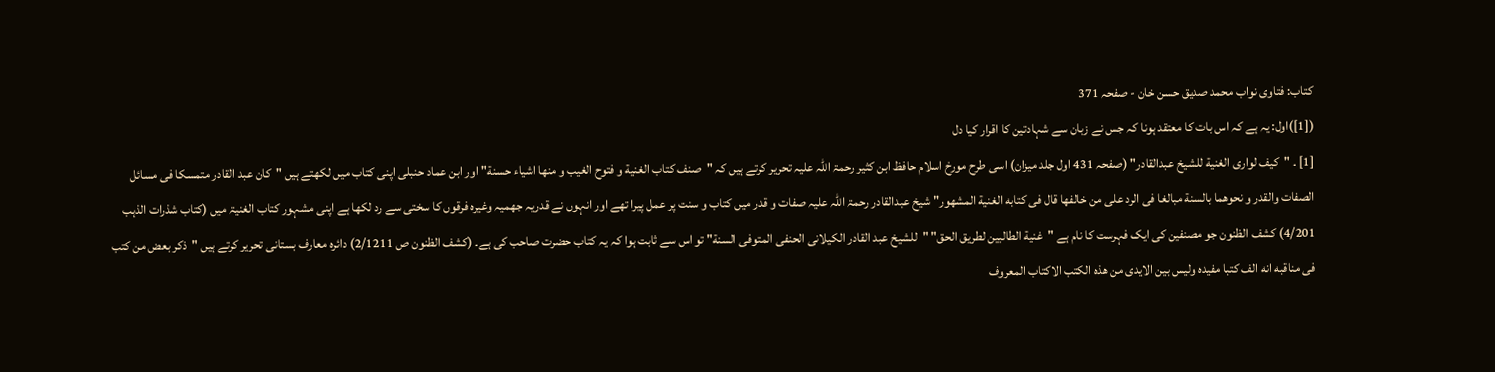کتاب: فتاوی نواب محمد صدیق حسن خان - صفحہ 371
([1])اول: یہ ہے کہ اس بات کا معتقد ہونا کہ جس نے زبان سے شہادتین کا اقرار کیا دل
[1] ۔ "كيف لوارى الغنية للشيخ عبدالقادر" (صفحہ 431 اول جلد میزان) اسی طرح مورخ اسلام حافظ ابن کثیر رحمۃ اللہ علیہ تحریر کرتے ہیں کہ "صنف كتاب الغنية و فتوح الغيب و منها اشياء حسنة" اور ابن عماد حنبلی اپنی کتاب میں لکھتے ہیں "كان عبد القادر متمسكا فى مسائل الصفات والقدر و نحوهما بالسنة مبالغا فى الرد على من خالفها قال فى كتابه الغنية المشهور" شیخ عبدالقادر رحمۃ اللہ علیہ صفات و قدر میں کتاب و سنت پر عمل پیرا تھے اور انہوں نے قدریہ جھمیہ وغیرہ فرقوں کا سختی سے رد لکھا ہے اپنی مشہور کتاب الغنیۃ میں (کتاب شذرات الذہب 4/201) کشف الظنون جو مصنفین کی ایک فہرست کا نام ہے "غنية الطالبين لطريق الحق" "للشيخ عبد القادر الكيلانى الحنفى المتوفى السنة" تو اس سے ثابت ہوا کہ یہ کتاب حضرت صاحب کی ہے۔ (کشف الظنون ص 2/1211) دائرہ معارف بستانی تحریر کرتے ہیں "ذكر بعض من كتب فى مناقبه انه الف كتبا مفيده وليس بين الايدى من هذه الكتب الاكتاب المعروف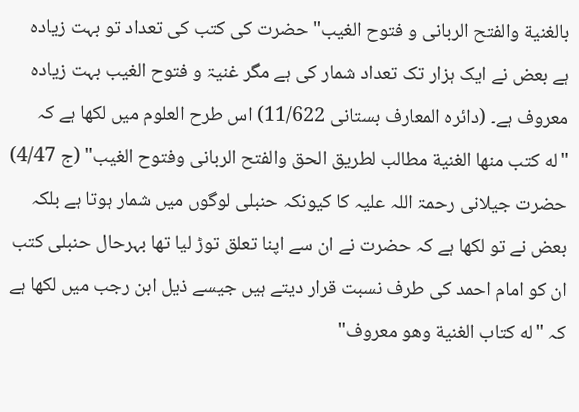بالغنية والفتح الربانى و فتوح الغيب" حضرت کی کتب کی تعداد تو بہت زیادہ ہے بعض نے ایک ہزار تک تعداد شمار کی ہے مگر غنیۃ و فتوح الغیب بہت زیادہ معروف ہے۔ (دائرہ المعارف بستانی 11/622) اس طرح العلوم میں لکھا ہے کہ "له كتب منها الغنية مطالب لطريق الحق والفتح الربانى وفتوح الغيب" (ج 4/47) حضرت جیلانی رحمۃ اللہ علیہ کا کیونکہ حنبلی لوگوں میں شمار ہوتا ہے بلکہ بعض نے تو لکھا ہے کہ حضرت نے ان سے اپنا تعلق توڑ لیا تھا بہرحال حنبلی کتب ان کو امام احمد کی طرف نسبت قرار دیتے ہیں جیسے ذیل ابن رجب میں لکھا ہے کہ "له كتاب الغنية وهو معروف"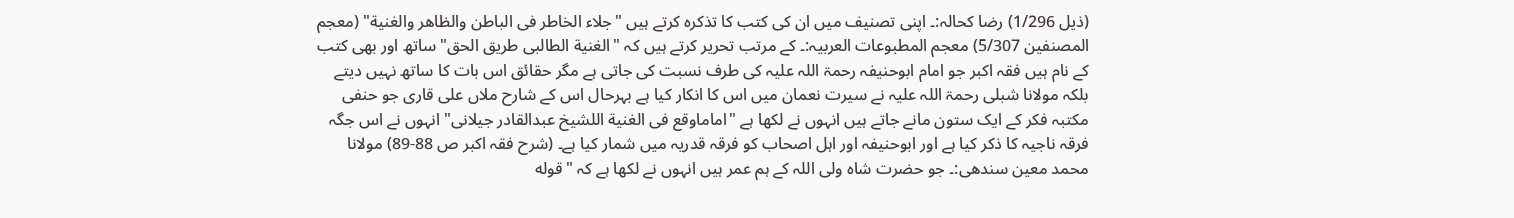(ذیل 1/296) رضا کحالہ:۔ اپنی تصنیف میں ان کی کتب کا تذکرہ کرتے ہیں "جلاء الخاطر فى الباطن والظاهر والغنية" (معجم المصنفین 5/307) معجم المطبوعات العربیہ:۔ کے مرتب تحریر کرتے ہیں کہ "الغنية الطالبى طريق الحق" ساتھ اور بھی کتب کے نام ہیں فقہ اکبر جو امام ابوحنیفہ رحمۃ اللہ علیہ کی طرف نسبت کی جاتی ہے مگر حقائق اس بات کا ساتھ نہیں دیتے بلکہ مولانا شبلی رحمۃ اللہ علیہ نے سیرت نعمان میں اس کا انکار کیا ہے بہرحال اس کے شارح ملاں علی قاری جو حنفی مکتبہ فکر کے ایک ستون مانے جاتے ہیں انہوں نے لکھا ہے "اماماوقع فى الغنية اللشيخ عبدالقادر جيلانى" انہوں نے اس جگہ فرقہ ناجیہ کا ذکر کیا ہے اور ابوحنیفہ اور اہل اصحاب کو فرقہ قدریہ میں شمار کیا ہے۔ (شرح فقہ اکبر ص 88-89) مولانا محمد معین سندھی:۔ جو حضرت شاہ ولی اللہ کے ہم عمر ہیں انہوں نے لکھا ہے کہ "قوله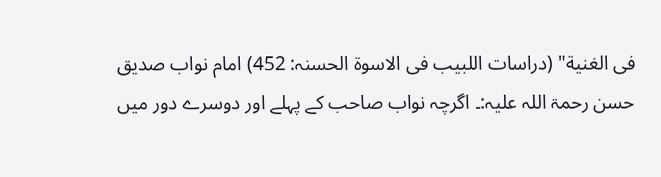فى الغنية" (دراسات اللبیب فی الاسوۃ الحسنہ: 452) امام نواب صدیق حسن رحمۃ اللہ علیہ:۔ اگرچہ نواب صاحب کے پہلے اور دوسرے دور میں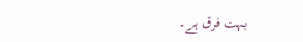بہت فرق ہے۔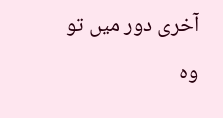آخری دور میں تو وہ